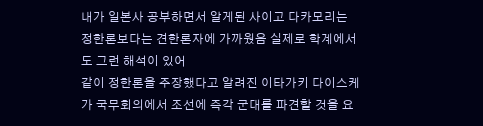내가 일본사 공부하면서 알게된 사이고 다카모리는 정한론보다는 견한론자에 가까웠음 실제로 학계에서도 그런 해석이 있어
같이 정한론을 주장했다고 알려진 이타가키 다이스케가 국무회의에서 조선에 즉각 군대를 파견할 것을 요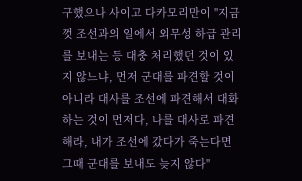구했으나 사이고 다카모리만이 "지금껏 조선과의 일에서 외무성 하급 관리를 보내는 등 대충 처리했던 것이 있지 않느냐, 먼저 군대를 파견할 것이 아니라 대사를 조선에 파견해서 대화하는 것이 먼저다, 나를 대사로 파견해라, 내가 조선에 갔다가 죽는다면 그때 군대를 보내도 늦지 않다"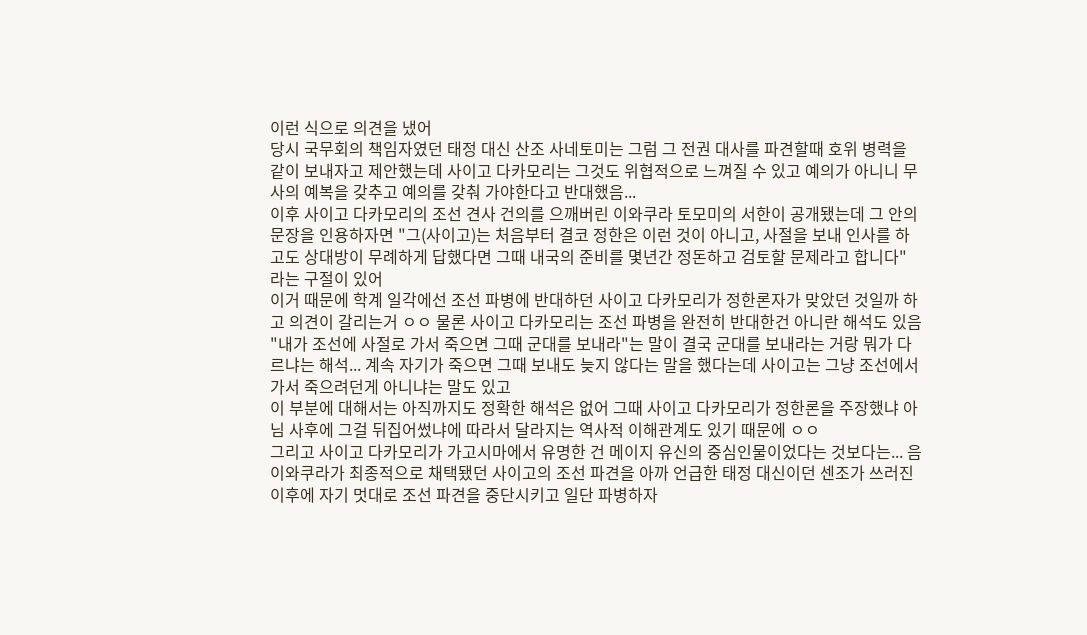이런 식으로 의견을 냈어
당시 국무회의 책임자였던 태정 대신 산조 사네토미는 그럼 그 전권 대사를 파견할때 호위 병력을 같이 보내자고 제안했는데 사이고 다카모리는 그것도 위협적으로 느껴질 수 있고 예의가 아니니 무사의 예복을 갖추고 예의를 갖춰 가야한다고 반대했음...
이후 사이고 다카모리의 조선 견사 건의를 으깨버린 이와쿠라 토모미의 서한이 공개됐는데 그 안의 문장을 인용하자면 "그(사이고)는 처음부터 결코 정한은 이런 것이 아니고, 사절을 보내 인사를 하고도 상대방이 무례하게 답했다면 그때 내국의 준비를 몇년간 정돈하고 검토할 문제라고 합니다" 라는 구절이 있어
이거 때문에 학계 일각에선 조선 파병에 반대하던 사이고 다카모리가 정한론자가 맞았던 것일까 하고 의견이 갈리는거 ㅇㅇ 물론 사이고 다카모리는 조선 파병을 완전히 반대한건 아니란 해석도 있음 "내가 조선에 사절로 가서 죽으면 그때 군대를 보내라"는 말이 결국 군대를 보내라는 거랑 뭐가 다르냐는 해석... 계속 자기가 죽으면 그때 보내도 늦지 않다는 말을 했다는데 사이고는 그냥 조선에서 가서 죽으려던게 아니냐는 말도 있고
이 부분에 대해서는 아직까지도 정확한 해석은 없어 그때 사이고 다카모리가 정한론을 주장했냐 아님 사후에 그걸 뒤집어썼냐에 따라서 달라지는 역사적 이해관계도 있기 때문에 ㅇㅇ
그리고 사이고 다카모리가 가고시마에서 유명한 건 메이지 유신의 중심인물이었다는 것보다는... 음 이와쿠라가 최종적으로 채택됐던 사이고의 조선 파견을 아까 언급한 태정 대신이던 센조가 쓰러진 이후에 자기 멋대로 조선 파견을 중단시키고 일단 파병하자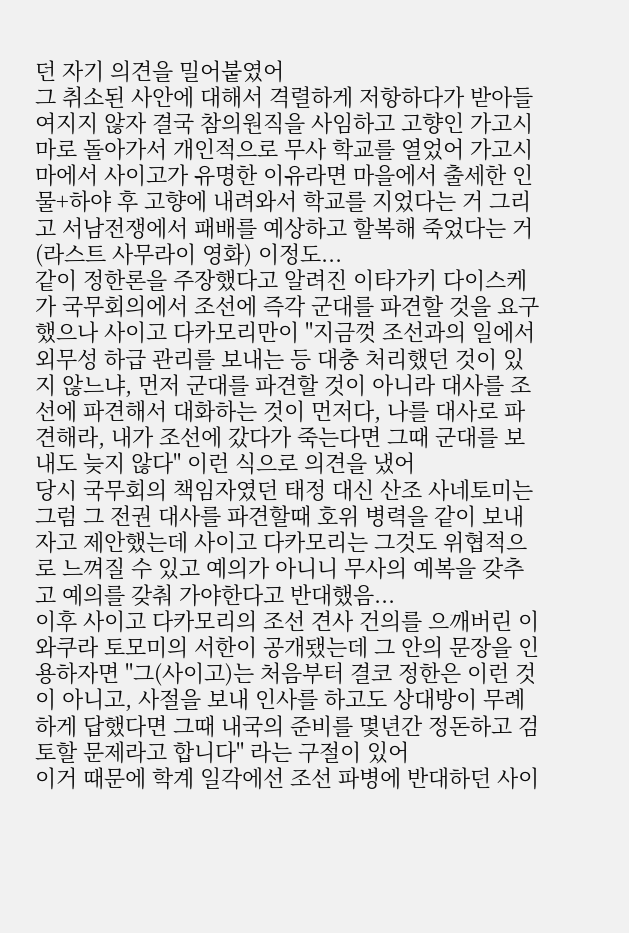던 자기 의견을 밀어붙였어
그 취소된 사안에 대해서 격렬하게 저항하다가 받아들여지지 않자 결국 참의원직을 사임하고 고향인 가고시마로 돌아가서 개인적으로 무사 학교를 열었어 가고시마에서 사이고가 유명한 이유라면 마을에서 출세한 인물+하야 후 고향에 내려와서 학교를 지었다는 거 그리고 서남전쟁에서 패배를 예상하고 할복해 죽었다는 거(라스트 사무라이 영화) 이정도...
같이 정한론을 주장했다고 알려진 이타가키 다이스케가 국무회의에서 조선에 즉각 군대를 파견할 것을 요구했으나 사이고 다카모리만이 "지금껏 조선과의 일에서 외무성 하급 관리를 보내는 등 대충 처리했던 것이 있지 않느냐, 먼저 군대를 파견할 것이 아니라 대사를 조선에 파견해서 대화하는 것이 먼저다, 나를 대사로 파견해라, 내가 조선에 갔다가 죽는다면 그때 군대를 보내도 늦지 않다" 이런 식으로 의견을 냈어
당시 국무회의 책임자였던 태정 대신 산조 사네토미는 그럼 그 전권 대사를 파견할때 호위 병력을 같이 보내자고 제안했는데 사이고 다카모리는 그것도 위협적으로 느껴질 수 있고 예의가 아니니 무사의 예복을 갖추고 예의를 갖춰 가야한다고 반대했음...
이후 사이고 다카모리의 조선 견사 건의를 으깨버린 이와쿠라 토모미의 서한이 공개됐는데 그 안의 문장을 인용하자면 "그(사이고)는 처음부터 결코 정한은 이런 것이 아니고, 사절을 보내 인사를 하고도 상대방이 무례하게 답했다면 그때 내국의 준비를 몇년간 정돈하고 검토할 문제라고 합니다" 라는 구절이 있어
이거 때문에 학계 일각에선 조선 파병에 반대하던 사이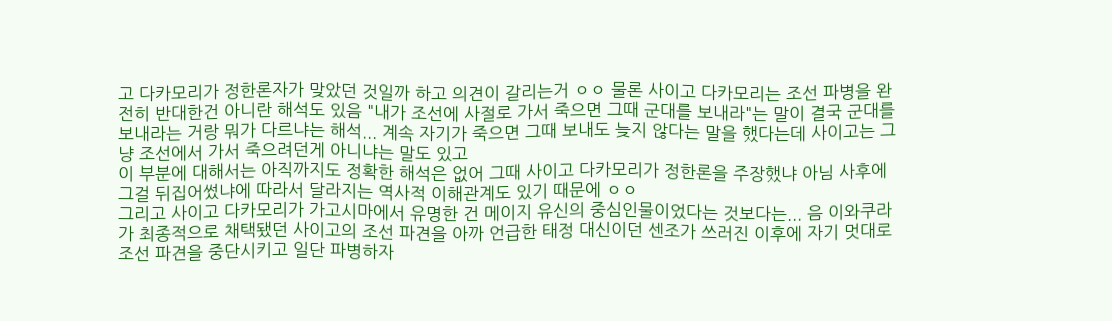고 다카모리가 정한론자가 맞았던 것일까 하고 의견이 갈리는거 ㅇㅇ 물론 사이고 다카모리는 조선 파병을 완전히 반대한건 아니란 해석도 있음 "내가 조선에 사절로 가서 죽으면 그때 군대를 보내라"는 말이 결국 군대를 보내라는 거랑 뭐가 다르냐는 해석... 계속 자기가 죽으면 그때 보내도 늦지 않다는 말을 했다는데 사이고는 그냥 조선에서 가서 죽으려던게 아니냐는 말도 있고
이 부분에 대해서는 아직까지도 정확한 해석은 없어 그때 사이고 다카모리가 정한론을 주장했냐 아님 사후에 그걸 뒤집어썼냐에 따라서 달라지는 역사적 이해관계도 있기 때문에 ㅇㅇ
그리고 사이고 다카모리가 가고시마에서 유명한 건 메이지 유신의 중심인물이었다는 것보다는... 음 이와쿠라가 최종적으로 채택됐던 사이고의 조선 파견을 아까 언급한 태정 대신이던 센조가 쓰러진 이후에 자기 멋대로 조선 파견을 중단시키고 일단 파병하자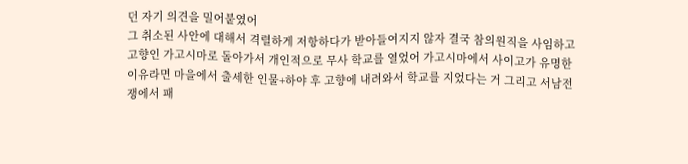던 자기 의견을 밀어붙였어
그 취소된 사안에 대해서 격렬하게 저항하다가 받아들여지지 않자 결국 참의원직을 사임하고 고향인 가고시마로 돌아가서 개인적으로 무사 학교를 열었어 가고시마에서 사이고가 유명한 이유라면 마을에서 출세한 인물+하야 후 고향에 내려와서 학교를 지었다는 거 그리고 서남전쟁에서 패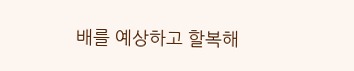배를 예상하고 할복해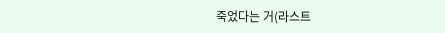죽었다는 거(라스트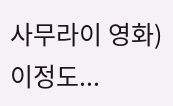사무라이 영화) 이정도...